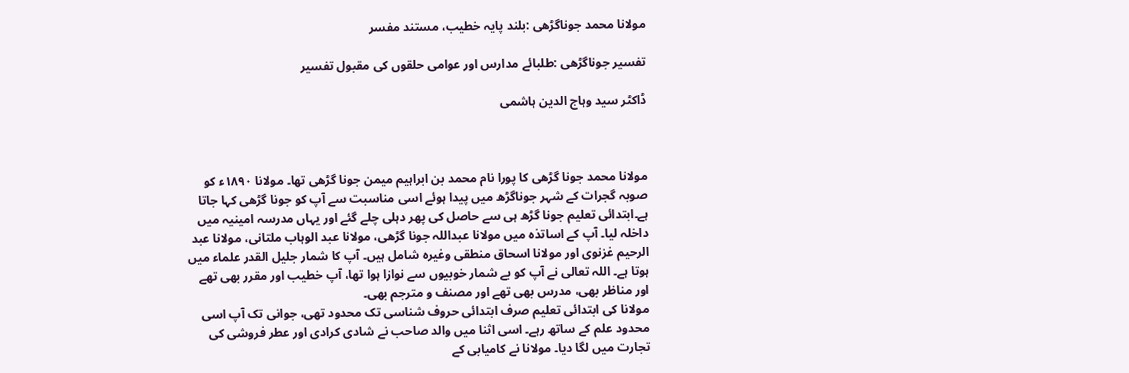مولانا محمد جوناگڑھی :بلند پایہ خطیب، مستند مفسر

تفسیر جوناگڑھی :طلبائے مدارس اور عوامی حلقوں کی مقبول تفسیر

ڈاکٹر سید وہاج الدین ہاشمی



مولانا محمد جونا گڑھی کا پورا نام محمد بن ابراہیم میمن جونا گڑھی تھا۔ مولانا ۱۸۹۰ء کو صوبہ گجرات کے شہر جوناگڑھ میں پیدا ہوئے اسی مناسبت سے آپ کو جونا گڑھی کہا جاتا ہے۔ابتدائی تعلیم جونا گڑھ ہی سے حاصل کی پھر دہلی چلے گئے اور یہاں مدرسہ امینیہ میں داخلہ لیا۔ آپ کے اساتذہ میں مولانا عبداللہ جونا گڑھی، مولانا عبد الوہاب ملتانی، مولانا عبد الرحیم غزنوی اور مولانا اسحاق منطقی وغیرہ شامل ہیں۔ آپ کا شمار جلیل القدر علماء میں ہوتا ہے۔ اللہ تعالی نے آپ کو بے شمار خوبیوں سے نوازا ہوا تھا، آپ خطیب اور مقرر بھی تھے اور مناظر بھی، مدرس بھی تھے اور مصنف و مترجم بھی۔
مولانا کی ابتدائی تعلیم صرف ابتدائی حروف شناسی تک محدود تھی، جوانی تک آپ اسی محدود علم کے ساتھ رہے۔ اسی اثنا میں والد صاحب نے شادی کرادی اور عطر فروشی کی تجارت میں لگا دیا۔ مولانا نے کامیابی کے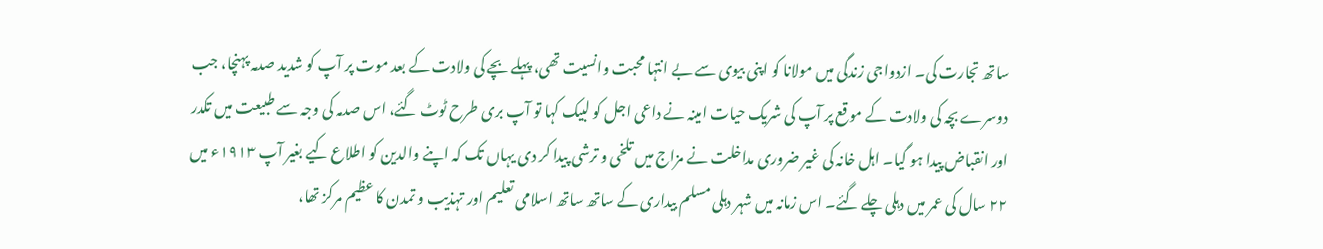ساتھ تجارت کی۔ ازدواجی زندگی میں مولانا کو اپنی بیوی سے بے انتہا محبت وانسیت تھی، پہلے بچے کی ولادت کے بعد موت پر آپ کو شدید صدمہ پہنچا، جب دوسرے بچہ کی ولادت کے موقع پر آپ کی شریک حیات امینہ نے داعی اجل کو لبیک کہا تو آپ بری طرح ٹوٹ گئے، اس صدمہ کی وجہ سے طبیعت میں تکدر اور انقباض پیدا ہو گیا۔ اہل خانہ کی غیر ضروری مداخلت نے مزاج میں تلخی و ترشی پیدا کر دی یہاں تک کہ اپنے والدین کو اطلاع کیے بغیر آپ ۱۹۱۳ء میں ۲۲ سال کی عمر میں دہلی چلے گئے۔ اس زمانہ میں شہر دہلی مسلم بیداری کے ساتھ ساتھ اسلامی تعلیم اور تہذیب و تمدن کا عظیم مرکز تھا،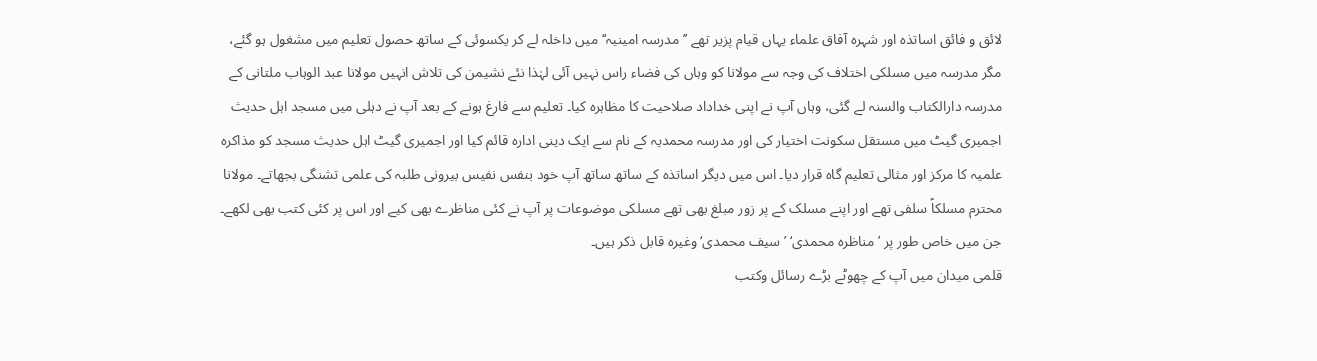لائق و فائق اساتذہ اور شہرہ آفاق علماء یہاں قیام پزیر تھے ’’مدرسہ امینیہ‘‘ میں داخلہ لے کر یکسوئی کے ساتھ حصول تعلیم میں مشغول ہو گئے، مگر مدرسہ میں مسلکی اختلاف کی وجہ سے مولانا کو وہاں کی فضاء راس نہیں آئی لہٰذا نئے نشیمن کی تلاش انہیں مولانا عبد الوہاب ملتانی کے مدرسہ دارالکتاب والسنہ لے گئی، وہاں آپ نے اپنی خداداد صلاحیت کا مظاہرہ کیا۔ تعلیم سے فارغ ہونے کے بعد آپ نے دہلی میں مسجد اہل حدیث اجمیری گیٹ میں مستقل سکونت اختیار کی اور مدرسہ محمدیہ کے نام سے ایک دینی ادارہ قائم کیا اور اجمیری گیٹ اہل حدیث مسجد کو مذاکرہ علمیہ کا مرکز اور مثالی تعلیم گاہ قرار دیا۔ اس میں دیگر اساتذہ کے ساتھ ساتھ آپ خود بنفس نفیس بیرونی طلبہ کی علمی تشنگی بجھاتے۔ مولانا محترم مسلکاً سلفی تھے اور اپنے مسلک کے پر زور مبلغ بھی تھے مسلکی موضوعات پر آپ نے کئی مناظرے بھی کیے اور اس پر کئی کتب بھی لکھے۔ جن میں خاص طور پر ’مناظرہ محمدی‘ ’سیف محمدی‘ وغیرہ قابل ذکر ہیں۔
قلمی میدان میں آپ کے چھوٹے بڑے رسائل وکتب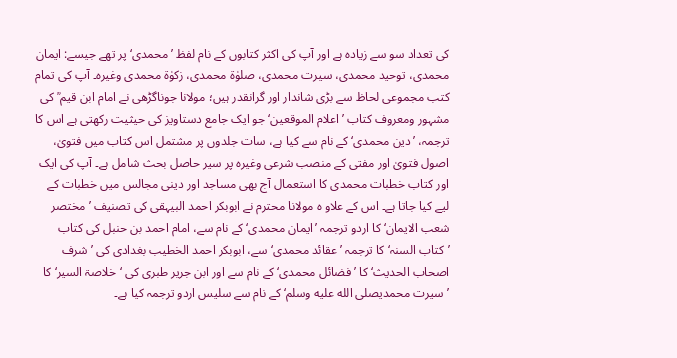کی تعداد سو سے زیادہ ہے اور آپ کی اکثر کتابوں کے نام لفظ ’محمدی‘ پر تھے جیسے: ایمان محمدی، توحید محمدی، سیرت محمدی، صلوٰۃ محمدی، زکوٰۃ محمدی وغیرہ۔ آپ کی تمام کتب مجموعی لحاظ سے بڑی شاندار اور گرانقدر ہیں؛ مولانا جوناگڑھی نے امام ابن قیم ؒ کی مشہور ومعروف کتاب ’اعلام الموقعین‘ جو ایک جامع دستاویز کی حیثیت رکھتی ہے اس کا ترجمہ، ’دین محمدی‘ کے نام سے کیا ہے، سات جلدوں پر مشتمل اس کتاب میں فتویٰ، اصول فتویٰ اور مفتی کے منصب شرعی وغیرہ پر سیر حاصل بحث شامل ہے۔ آپ کی ایک اور کتاب خطبات محمدی کا استعمال آج بھی مساجد اور دینی مجالس میں خطبات کے لیے کیا جاتا ہے۔ اس کے علاو ہ مولانا محترم نے ابوبکر احمد البیہقی کی تصنیف ’مختصر شعب الایمان‘ کا اردو ترجمہ ’ایمان محمدی‘ کے نام سے، امام احمد بن حنبل کی کتاب ’کتاب السنہ‘ کا ترجمہ ’عقائد محمدی‘ سے، ابوبکر احمد الخطیب بغدادی کی ’شرف اصحاب الحدیث‘ کا ’فضائل محمدی‘ کے نام سے اور ابن جریر طبری کی ‘خلاصۃ السیر‘ کا ’سیرت محمدیصلى الله عليه وسلم‘ کے نام سے سلیس اردو ترجمہ کیا ہے۔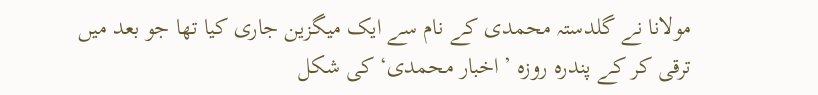مولانا نے گلدستہ محمدی کے نام سے ایک میگزین جاری کیا تھا جو بعد میں ترقی کر کے پندرہ روزہ ’اخبار محمدی‘ کی شکل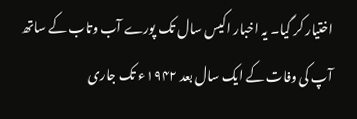اختیار کر گیا۔ یہ اخبار اکیس سال تک پورے آب وتاب کے ساتھ آپ کی وفات کے ایک سال بعد ۱۹۴۲ء تک جاری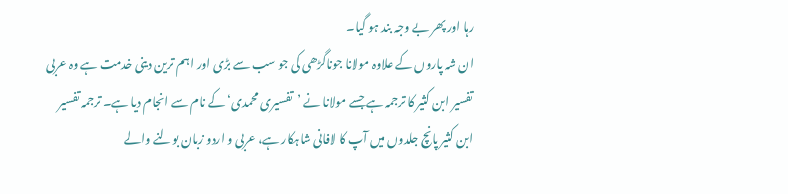رہا اور پھر بے وجہ بند ہو گیا۔
ان شہ پاروں کے علاوہ مولانا جوناگڑھی کی جو سب سے بڑی اور اہم ترین دینی خدمت ہے وہ عربی تفسیر ابن کثیر کا ترجمہ ہے جسے مولانا نے ’تفسیری محمدی‘ کے نام سے انجام دیا ہے۔ ترجمہ تفسیر ابن کثیر پانچ جلدوں میں آپ کا لافانی شاہکار ہے، عربی و اردو زبان بولنے والے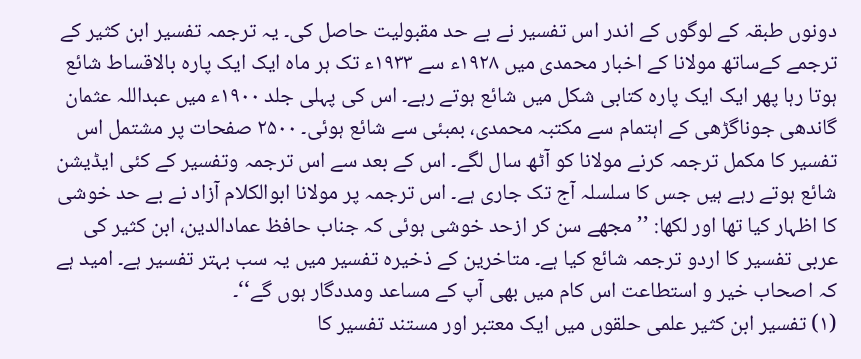دونوں طبقہ کے لوگوں کے اندر اس تفسیر نے بے حد مقبولیت حاصل کی۔ یہ ترجمہ تفسیر ابن کثیر کے ترجمے کےساتھ مولانا کے اخبار محمدی میں ۱۹۲۸ء سے ۱۹۳۳ء تک ہر ماہ ایک ایک پارہ بالاقساط شائع ہوتا رہا پھر ایک ایک پارہ کتابی شکل میں شائع ہوتے رہے۔ اس کی پہلی جلد ۱۹۰۰ء میں عبداللہ عثمان گاندھی جوناگڑھی کے اہتمام سے مکتبہ محمدی، بمبئی سے شائع ہوئی۔ ۲۵۰۰ صفحات پر مشتمل اس تفسیر کا مکمل ترجمہ کرنے مولانا کو آٹھ سال لگے۔ اس کے بعد سے اس ترجمہ وتفسیر کے کئی ایڈیشن شائع ہوتے رہے ہیں جس کا سلسلہ آج تک جاری ہے۔ اس ترجمہ پر مولانا ابوالکلام آزاد نے بے حد خوشی کا اظہار کیا تھا اور لکھا: ’’مجھے سن کر ازحد خوشی ہوئی کہ جناب حافظ عمادالدین، ابن کثیر کی عربی تفسیر کا اردو ترجمہ شائع کیا ہے۔ متاخرین کے ذخیرہ تفسیر میں یہ سب بہتر تفسیر ہے۔ امید ہے کہ اصحاب خیر و استطاعت اس کام میں بھی آپ کے مساعد ومددگار ہوں گے‘‘۔
(۱) تفسیر ابن کثیر علمی حلقوں میں ایک معتبر اور مستند تفسیر کا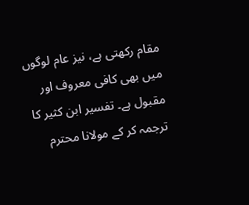مقام رکھتی ہے، نیز عام لوگوں میں بھی کافی معروف اور مقبول ہے۔ تفسیر ابن کثیر کا ترجمہ کر کے مولانا محترم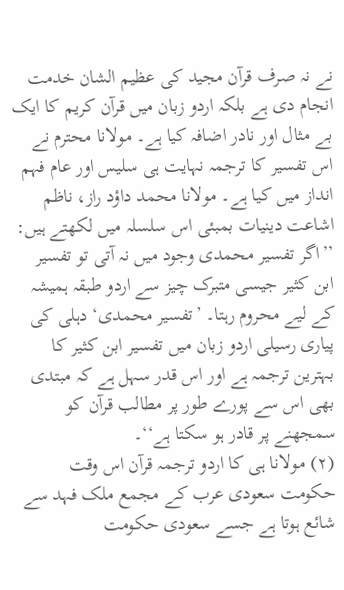نے نہ صرف قرآن مجید کی عظیم الشان خدمت انجام دی ہے بلکہ اردو زبان میں قرآن کریم کا ایک بے مثال اور نادر اضافہ کیا ہے۔ مولانا محترم نے اس تفسیر کا ترجمہ نہایت ہی سلیس اور عام فہم انداز میں کیا ہے۔ مولانا محمد داؤد راز، ناظم اشاعت دینیات بمبئی اس سلسلہ میں لکھتے ہیں: ’’اگر تفسیر محمدی وجود میں نہ آتی تو تفسیر ابن کثیر جیسی متبرک چیز سے اردو طبقہ ہمیشہ کے لیے محروم رہتا۔ ’تفسیر محمدی‘ دہلی کی پیاری رسیلی اردو زبان میں تفسیر ابن کثیر کا بہترین ترجمہ ہے اور اس قدر سہل ہے کہ مبتدی بھی اس سے پورے طور پر مطالب قرآن کو سمجھنے پر قادر ہو سکتا ہے‘‘۔
(۲) مولانا ہی کا اردو ترجمہ قرآن اس وقت حکومت سعودی عرب کے مجمع ملک فہد سے شائع ہوتا ہے جسے سعودی حکومت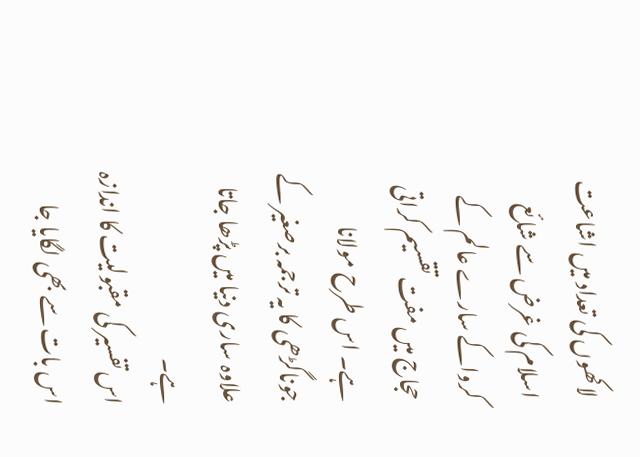لاکھوں کی تعداد میں اشاعت اسلام کی غرض سے شائع کرواکے سارے عالم کے حجاج میں مفت تقسیم کراتی ہے۔ اس طرح مولانا جوناگڑھی کا یہ ترجمہ برصغیر کے علاوہ ساری دنیا میں پڑھا جاتا ہے۔
اس تفسیر کی مقبولیت کا اندازہ اس بات سے بھی لگایا جا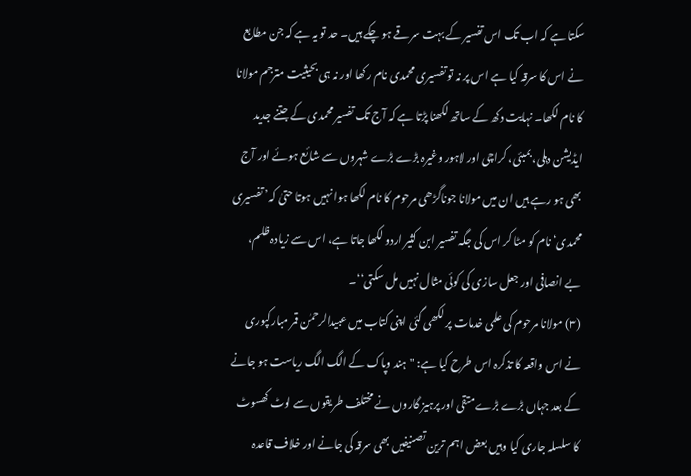سکتا ہے کہ اب تک اس تفسیر کے بہت سرقے ہو چکے ہیں۔ حد تو یہ ہے کہ جن مطابع نے اس کا سرقہ کیا ہے اس پر نہ تو تفسیری محمدی نام رکھا اور نہ ہی بحیثیت مترجم مولانا کا نام لکھا۔ نہایت دکھ کے ساتھ لکھنا پڑتا ہے کہ آج تک تفسیر محمدی کے جتنے جدید ایڈیشن دہلی، بمبئی، کراچی اور لاہور وغیرہ بڑے بڑے شہروں سے شائع ہوئے اور آج بھی ہو رہے ہیں ان میں مولانا جوناگڑھی مرحوم کا نام لکھا ہوا نہیں ہوتا حتیٰ کہ’ تفسیری محمدی‘ نام کو مٹا کر اس کی جگہ تفسیر ابن کثیر اردو لکھا جاتا ہے، اس سے زیادہ ظلم، بے انصافی اور جعل سازی کی کوئی مثال نہیں مل سکتی‘‘۔
(۳) مولانا مرحوم کی علمی خدمات پر لکھی گئی اپنی کتاب میں عبیدالرحمٰن قمر مبارکپوری نے اس واقعہ کا تذکرہ اس طرح کیا ہے: "ہند وپاک کے الگ الگ ریاست ہو جانے کے بعد جہاں بڑے بڑے متقی اور پرہیز گاروں نے مختلف طریقوں سے لوٹ کھسوٹ کا سلسلہ جاری کیا وہیں بعض اہم ترین تصنیفیں بھی سرقہ کی جانے اور خلاف قاعدہ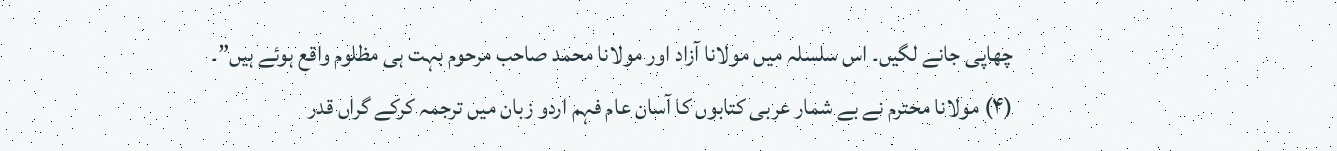چھاپی جانے لگیں۔ اس سلسلہ میں مولانا آزاد اور مولانا محمد صاحب مرحوم بہت ہی مظلوم واقع ہوئے ہیں”۔
(۴) مولانا محترم نے بے شمار عربی کتابوں کا آسان عام فہم اردو زبان میں ترجمہ کرکے گراں قدر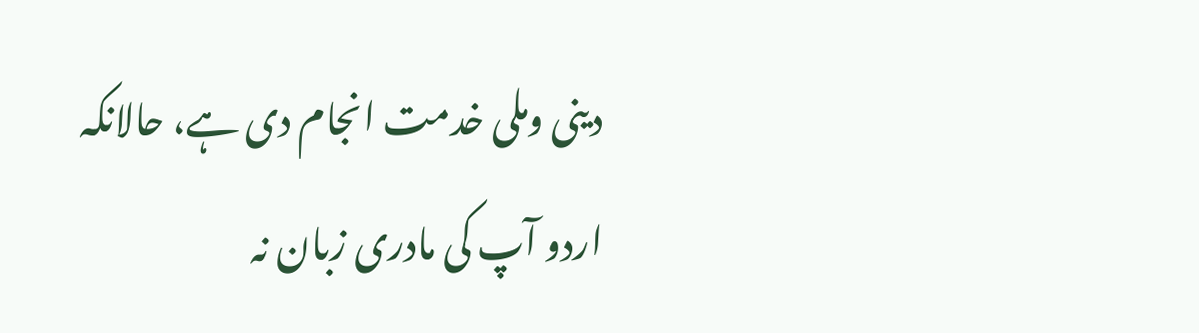دینی وملی خدمت انجام دی ہے، حالانکہ اردو آپ کی مادری زبان نہ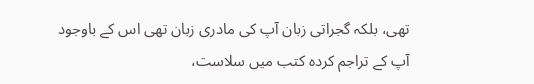تھی، بلکہ گجراتی زبان آپ کی مادری زبان تھی اس کے باوجود آپ کے تراجم کردہ کتب میں سلاست،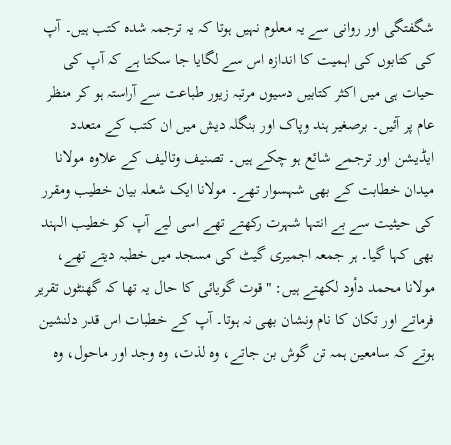شگفتگی اور روانی سے یہ معلوم نہیں ہوتا کہ یہ ترجمہ شدہ کتب ہیں۔ آپ کی کتابوں کی اہمیت کا اندازہ اس سے لگایا جا سکتا ہے کہ آپ کی حیات ہی میں اکثر کتابیں دسیوں مرتبہ زیور طباعت سے آراستہ ہو کر منظر عام پر آئیں۔ برصغیر ہند وپاک اور بنگلہ دیش میں ان کتب کے متعدد ایڈیشن اور ترجمے شائع ہو چکے ہیں۔ تصنیف وتالیف کے علاوہ مولانا میدان خطابت کے بھی شہسوار تھے۔ مولانا ایک شعلہ بیان خطیب ومقرر کی حیثیت سے بے انتہا شہرت رکھتے تھے اسی لیے آپ کو خطیب الہند بھی کہا گیا۔ ہر جمعہ اجمیری گیٹ کی مسجد میں خطبہ دیتے تھے، مولانا محمد دأود لکھتے ہیں: "قوت گویائی کا حال یہ تھا کہ گھنٹوں تقریر فرماتے اور تکان کا نام ونشان بھی نہ ہوتا۔ آپ کے خطبات اس قدر دلنشین ہوتے کہ سامعین ہمہ تن گوش بن جاتے، وہ لذت، وہ وجد اور ماحول، وہ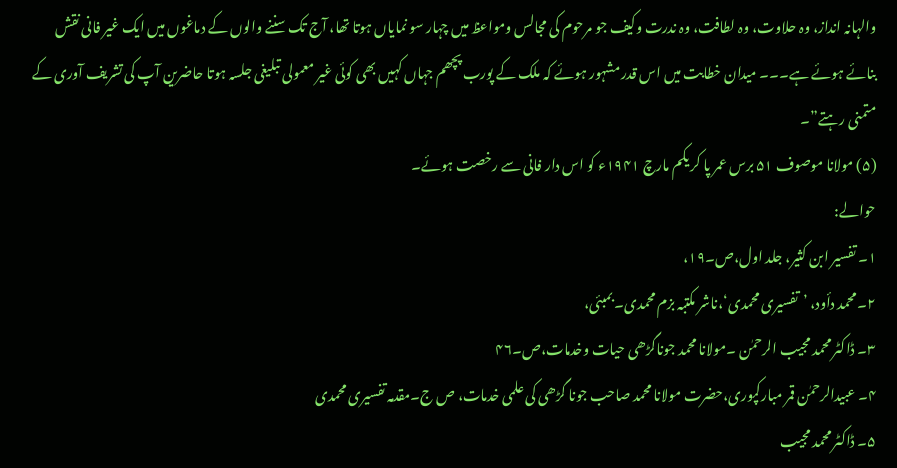والہانہ انداز، وہ حلاوت، وہ لطافت، وہ ندرت وکیف جو مرحوم کی مجالس ومواعظ میں چہار سو نمایاں ہوتا تھا، آج تک سننے والوں کے دماغوں میں ایک غیر فانی نقش بنائے ہوئے ہے۔۔۔ میدان خطابت میں اس قدر مشہور ہوئے کہ ملک کے پورب پچھم جہاں کہیں بھی کوئی غیر معمولی تبلیغی جلسہ ہوتا حاضرین آپ کی تشریف آوری کے متمنی رہتے”۔
(۵) مولانا موصوف ۵۱ برس عمر پا کر یکم مارچ ۱۹۴۱ء کو اس دار فانی سے رخصت ہوئے۔
حوالے:
۱۔ تفسیر ابن کثیر، جلد اول،ص۔۱۹،
۲۔ محمد دأود، ’تفسیری محمدی‘،ناشر مکتبہ بزم محمدی۔ بمبئی،
۳۔ ڈاکٹر محمد مجیب الرحمٰن ۔مولانا محمد جوناگڑھی حیات وخدمات،ص۔۴۶
۴۔ عبیدالرحمٰن قمر مبارکپوری،حضرت مولانا محمد صاحب جونا گڑھی کی علمی خدمات، ص ج۔مقدمہ تفسیری محمدی
۵۔ ڈاکٹر محمد مجیب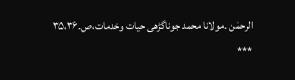الرحمٰن ۔مولانا محمد جوناگڑھی حیات وخدمات،ص۔۳۵،۳۶
***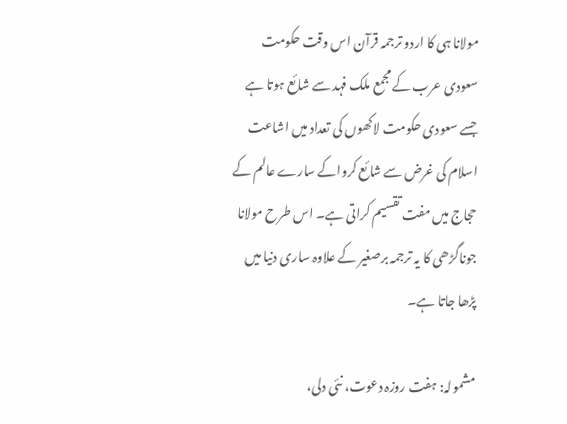مولانا ہی کا اردو ترجمہ قرآن اس وقت حکومت سعودی عرب کے مجمع ملک فہد سے شائع ہوتا ہے جسے سعودی حکومت لاکھوں کی تعداد میں اشاعت اسلام کی غرض سے شائع کرواکے سارے عالم کے حجاج میں مفت تقسیم کراتی ہے۔ اس طرح مولانا جوناگڑھی کا یہ ترجمہ برصغیر کے علاوہ ساری دنیا میں پڑھا جاتا ہے۔

مشمولہ: ہفت روزہ دعوت، نئی دلی،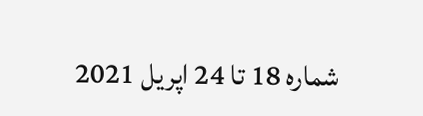شمارہ 18 تا 24 اپریل 2021